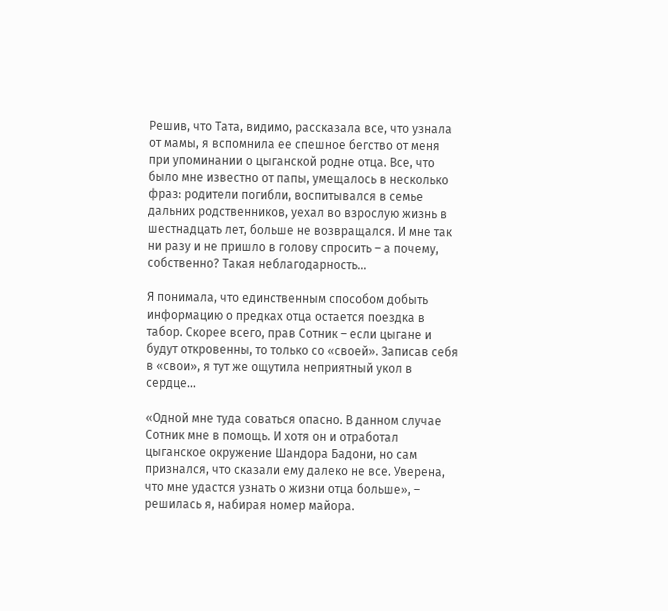Решив, что Тата, видимо, рассказала все, что узнала от мамы, я вспомнила ее спешное бегство от меня при упоминании о цыганской родне отца. Все, что было мне известно от папы, умещалось в несколько фраз: родители погибли, воспитывался в семье дальних родственников, уехал во взрослую жизнь в шестнадцать лет, больше не возвращался. И мне так ни разу и не пришло в голову спросить – а почему, собственно? Такая неблагодарность…

Я понимала, что единственным способом добыть информацию о предках отца остается поездка в табор. Скорее всего, прав Сотник – если цыгане и будут откровенны, то только со «своей». Записав себя в «свои», я тут же ощутила неприятный укол в сердце…

«Одной мне туда соваться опасно. В данном случае Сотник мне в помощь. И хотя он и отработал цыганское окружение Шандора Бадони, но сам признался, что сказали ему далеко не все. Уверена, что мне удастся узнать о жизни отца больше», – решилась я, набирая номер майора.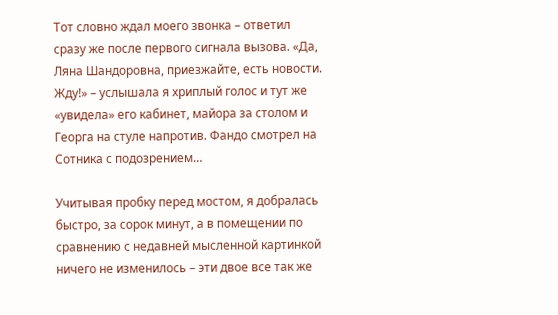Тот словно ждал моего звонка – ответил сразу же после первого сигнала вызова. «Да, Ляна Шандоровна, приезжайте, есть новости. Жду!» – услышала я хриплый голос и тут же «увидела» его кабинет, майора за столом и Георга на стуле напротив. Фандо смотрел на Сотника с подозрением…

Учитывая пробку перед мостом, я добралась быстро, за сорок минут, а в помещении по сравнению с недавней мысленной картинкой ничего не изменилось – эти двое все так же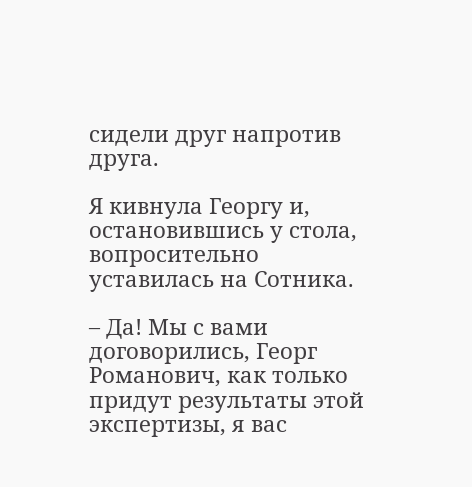сидели друг напротив друга.

Я кивнула Георгу и, остановившись у стола, вопросительно уставилась на Сотника.

– Да! Мы с вами договорились, Георг Романович, как только придут результаты этой экспертизы, я вас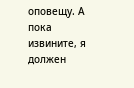оповещу. А пока извините, я должен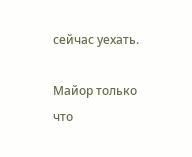сейчас уехать.

Майор только что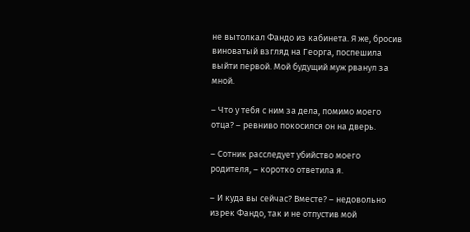не вытолкал Фандо из кабинета. Я же, бросив виноватый взгляд на Георга, поспешила выйти первой. Мой будущий муж рванул за мной.

– Что у тебя с ним за дела, помимо моего отца? – ревниво покосился он на дверь.

– Сотник расследует убийство моего родителя, – коротко ответила я.

– И куда вы сейчас? Вместе? – недовольно изрек Фандо, так и не отпустив мой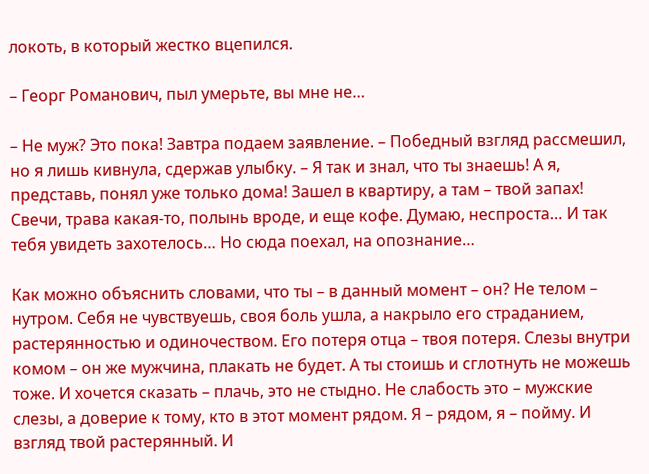локоть, в который жестко вцепился.

– Георг Романович, пыл умерьте, вы мне не…

– Не муж? Это пока! Завтра подаем заявление. – Победный взгляд рассмешил, но я лишь кивнула, сдержав улыбку. – Я так и знал, что ты знаешь! А я, представь, понял уже только дома! Зашел в квартиру, а там – твой запах! Свечи, трава какая-то, полынь вроде, и еще кофе. Думаю, неспроста… И так тебя увидеть захотелось… Но сюда поехал, на опознание…

Как можно объяснить словами, что ты – в данный момент – он? Не телом – нутром. Себя не чувствуешь, своя боль ушла, а накрыло его страданием, растерянностью и одиночеством. Его потеря отца – твоя потеря. Слезы внутри комом – он же мужчина, плакать не будет. А ты стоишь и сглотнуть не можешь тоже. И хочется сказать – плачь, это не стыдно. Не слабость это – мужские слезы, а доверие к тому, кто в этот момент рядом. Я – рядом, я – пойму. И взгляд твой растерянный. И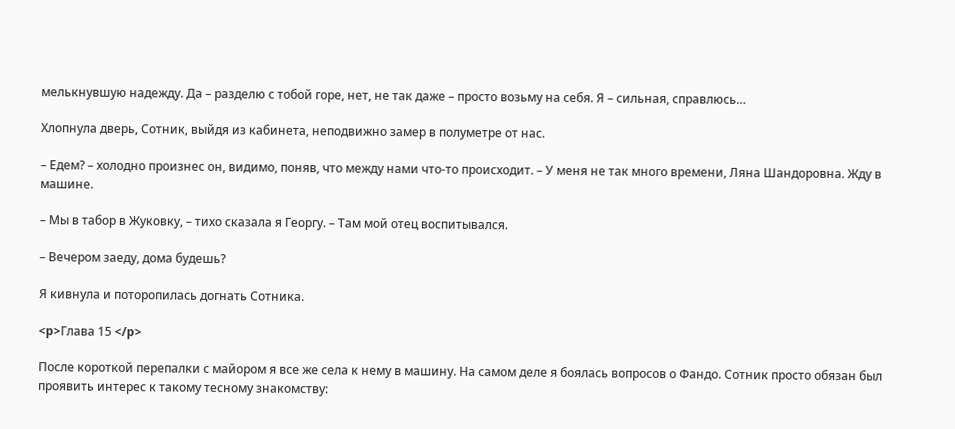мелькнувшую надежду. Да – разделю с тобой горе, нет, не так даже – просто возьму на себя. Я – сильная, справлюсь…

Хлопнула дверь, Сотник, выйдя из кабинета, неподвижно замер в полуметре от нас.

– Едем? – холодно произнес он, видимо, поняв, что между нами что-то происходит. – У меня не так много времени, Ляна Шандоровна. Жду в машине.

– Мы в табор в Жуковку, – тихо сказала я Георгу. – Там мой отец воспитывался.

– Вечером заеду, дома будешь?

Я кивнула и поторопилась догнать Сотника.

<p>Глава 15 </p>

После короткой перепалки с майором я все же села к нему в машину. На самом деле я боялась вопросов о Фандо. Сотник просто обязан был проявить интерес к такому тесному знакомству: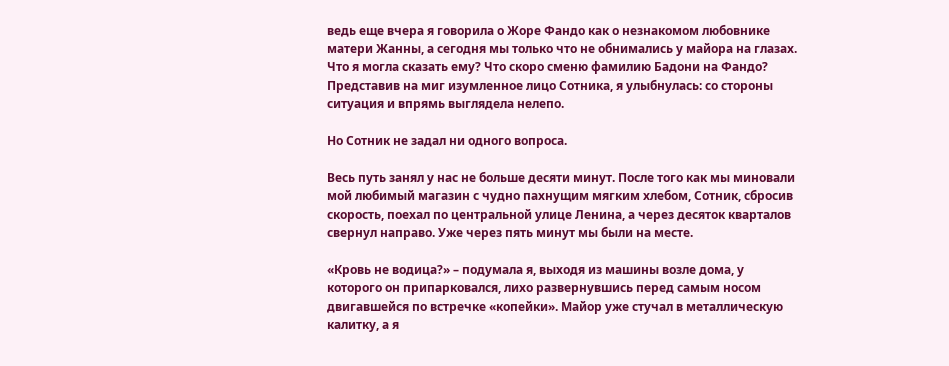ведь еще вчера я говорила о Жоре Фандо как о незнакомом любовнике матери Жанны, а сегодня мы только что не обнимались у майора на глазах. Что я могла сказать ему? Что скоро сменю фамилию Бадони на Фандо? Представив на миг изумленное лицо Сотника, я улыбнулась: со стороны ситуация и впрямь выглядела нелепо.

Но Сотник не задал ни одного вопроса.

Весь путь занял у нас не больше десяти минут. После того как мы миновали мой любимый магазин с чудно пахнущим мягким хлебом, Сотник, сбросив скорость, поехал по центральной улице Ленина, а через десяток кварталов свернул направо. Уже через пять минут мы были на месте.

«Кровь не водица?» – подумала я, выходя из машины возле дома, у которого он припарковался, лихо развернувшись перед самым носом двигавшейся по встречке «копейки». Майор уже стучал в металлическую калитку, а я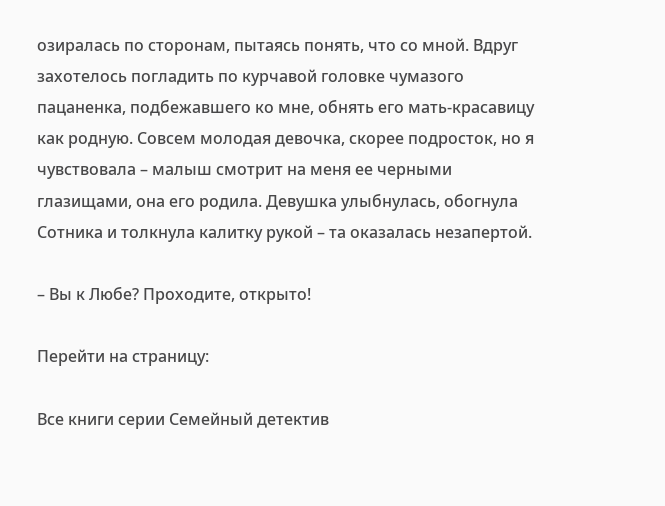озиралась по сторонам, пытаясь понять, что со мной. Вдруг захотелось погладить по курчавой головке чумазого пацаненка, подбежавшего ко мне, обнять его мать-красавицу как родную. Совсем молодая девочка, скорее подросток, но я чувствовала – малыш смотрит на меня ее черными глазищами, она его родила. Девушка улыбнулась, обогнула Сотника и толкнула калитку рукой – та оказалась незапертой.

– Вы к Любе? Проходите, открыто!

Перейти на страницу:

Все книги серии Семейный детектив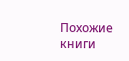Похожие книги